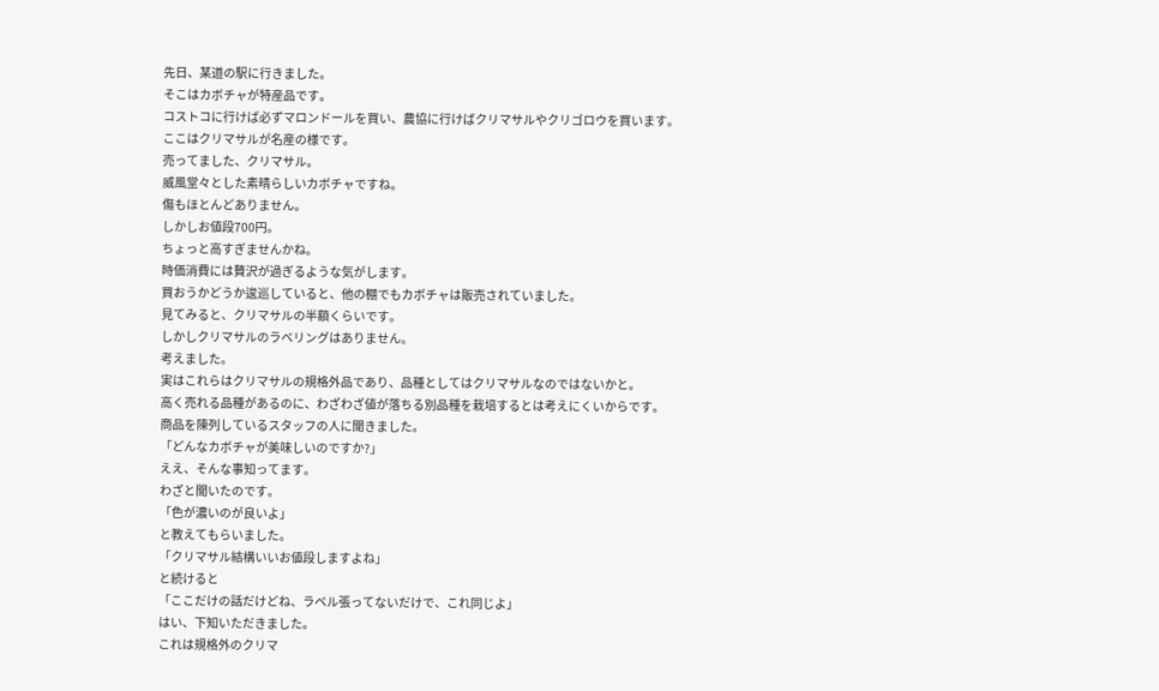先日、某道の駅に行きました。
そこはカボチャが特産品です。
コストコに行けば必ずマロンドールを買い、農協に行けばクリマサルやクリゴロウを買います。
ここはクリマサルが名産の様です。
売ってました、クリマサル。
威風堂々とした素晴らしいカボチャですね。
傷もほとんどありません。
しかしお値段700円。
ちょっと高すぎませんかね。
時価消費には贅沢が過ぎるような気がします。
買おうかどうか逡巡していると、他の棚でもカボチャは販売されていました。
見てみると、クリマサルの半額くらいです。
しかしクリマサルのラベリングはありません。
考えました。
実はこれらはクリマサルの規格外品であり、品種としてはクリマサルなのではないかと。
高く売れる品種があるのに、わざわざ値が落ちる別品種を栽培するとは考えにくいからです。
商品を陳列しているスタッフの人に聞きました。
「どんなカボチャが美味しいのですか?」
ええ、そんな事知ってます。
わざと聞いたのです。
「色が濃いのが良いよ」
と教えてもらいました。
「クリマサル結構いいお値段しますよね」
と続けると
「ここだけの話だけどね、ラベル張ってないだけで、これ同じよ」
はい、下知いただきました。
これは規格外のクリマ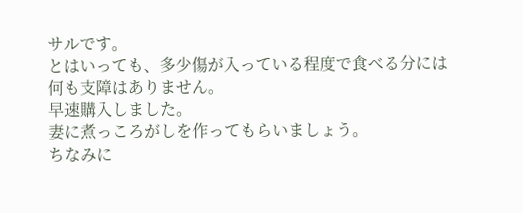サルです。
とはいっても、多少傷が入っている程度で食べる分には何も支障はありません。
早速購入しました。
妻に煮っころがしを作ってもらいましょう。
ちなみに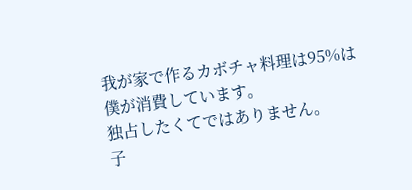我が家で作るカボチャ料理は95%は僕が消費しています。
独占したくてではありません。
子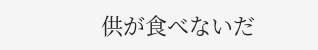供が食べないだ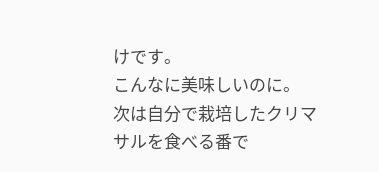けです。
こんなに美味しいのに。
次は自分で栽培したクリマサルを食べる番で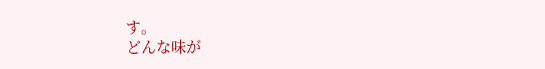す。
どんな味が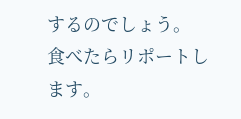するのでしょう。
食べたらリポートします。